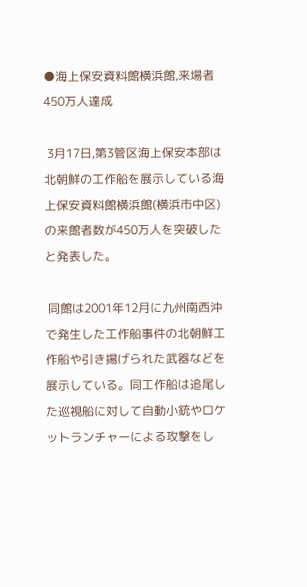●海上保安資料館横浜館,来場者450万人達成

 3月17日,第3管区海上保安本部は北朝鮮の工作船を展示している海上保安資料館横浜館(横浜市中区)の来館者数が450万人を突破したと発表した。

 同館は2001年12月に九州南西沖で発生した工作船事件の北朝鮮工作船や引き揚げられた武器などを展示している。同工作船は追尾した巡視船に対して自動小銃やロケットランチャーによる攻撃をし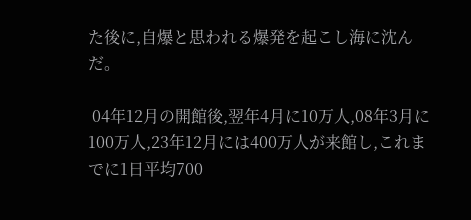た後に,自爆と思われる爆発を起こし海に沈んだ。

 04年12月の開館後,翌年4月に10万人,08年3月に100万人,23年12月には400万人が来館し,これまでに1日平均700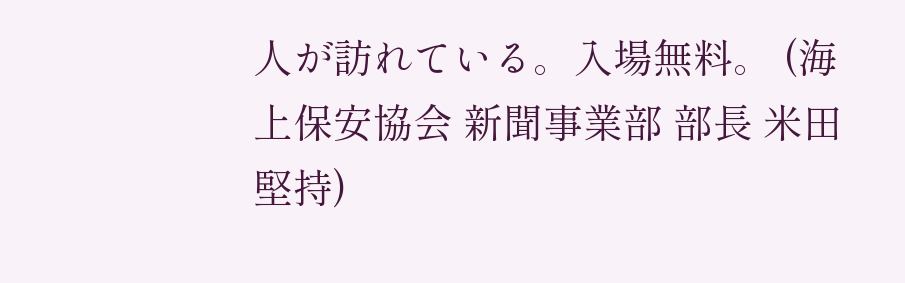人が訪れている。入場無料。 (海上保安協会 新聞事業部 部長 米田 堅持)